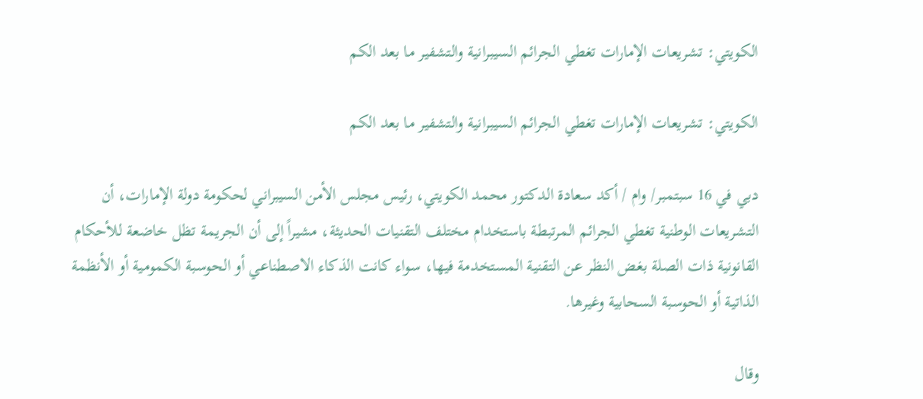الكويتي: تشريعات الإمارات تغطي الجرائم السيبرانية والتشفير ما بعد الكم

الكويتي: تشريعات الإمارات تغطي الجرائم السيبرانية والتشفير ما بعد الكم

دبي في 16 سبتمبر/ وام / أكد سعادة الدكتور محمد الكويتي، رئيس مجلس الأمن السيبراني لحكومة دولة الإمارات، أن التشريعات الوطنية تغطي الجرائم المرتبطة باستخدام مختلف التقنيات الحديثة، مشيراً إلى أن الجريمة تظل خاضعة للأحكام القانونية ذات الصلة بغض النظر عن التقنية المستخدمة فيها، سواء كانت الذكاء الاصطناعي أو الحوسبة الكمومية أو الأنظمة الذاتية أو الحوسبة السحابية وغيرها.

وقال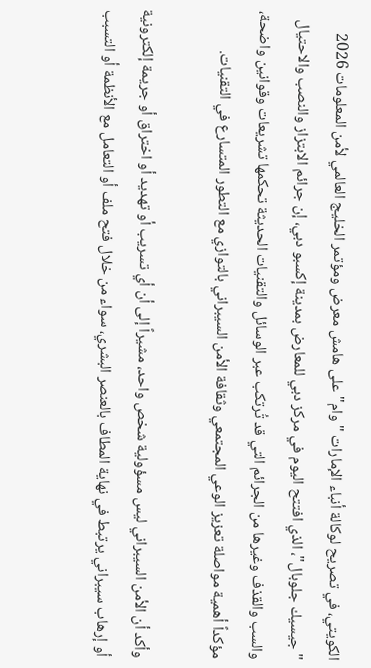الكويتي، في تصريح لوكالة أنباء الإمارات "وام" على هامش معرض ومؤتمر الخليج العالمي لأمن المعلومات 2026 "جيسيك جلوبال"، الذي افتتح اليوم في مركز دبي للمعارض بمدينة إكسبو دبي، إن جرائم الابتزاز والنصب والاحتيال والسب والقذف وغيرها من الجرائم التي قد تُرتكب عبر الوسائل والتقنيات الحديثة تحكمها تشريعات وقوانين واضحة، مؤكداً أهمية مواصلة تعزيز الوعي المجتمعي وثقافة الأمن السيبراني بالتوازي مع التطور المتسارع في التقنيات.

وأكد أن الأمن السيبراني ليس مسؤولية شخص واحد، مشيراً إلى أن أي تسريب أو تهديد أو اختراق أو جريمة إلكترونية أو إرهاب سيبراني يرتبط في نهاية المطاف بالعنصر البشري، سواء من خلال فتح ملف أو التعامل مع الأنظمة أو التسبب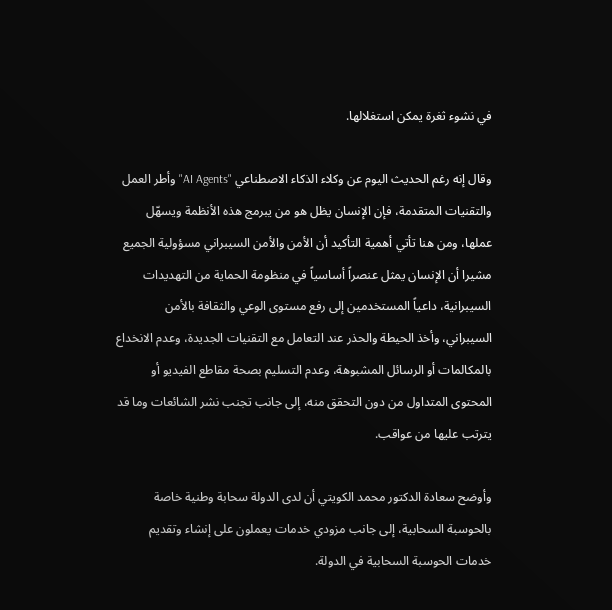في نشوء ثغرة يمكن استغلالها.

وقال إنه رغم الحديث اليوم عن وكلاء الذكاء الاصطناعي "AI Agents" وأطر العمل والتقنيات المتقدمة، فإن الإنسان يظل هو من يبرمج هذه الأنظمة ويسهّل عملها، ومن هنا تأتي أهمية التأكيد أن الأمن والأمن السيبراني مسؤولية الجميع مشيرا أن الإنسان يمثل عنصراً أساسياً في منظومة الحماية من التهديدات السيبرانية، داعياً المستخدمين إلى رفع مستوى الوعي والثقافة بالأمن السيبراني، وأخذ الحيطة والحذر عند التعامل مع التقنيات الجديدة، وعدم الانخداع بالمكالمات أو الرسائل المشبوهة، وعدم التسليم بصحة مقاطع الفيديو أو المحتوى المتداول من دون التحقق منه، إلى جانب تجنب نشر الشائعات وما قد يترتب عليها من عواقب.

وأوضح سعادة الدكتور محمد الكويتي أن لدى الدولة سحابة وطنية خاصة بالحوسبة السحابية، إلى جانب مزودي خدمات يعملون على إنشاء وتقديم خدمات الحوسبة السحابية في الدولة.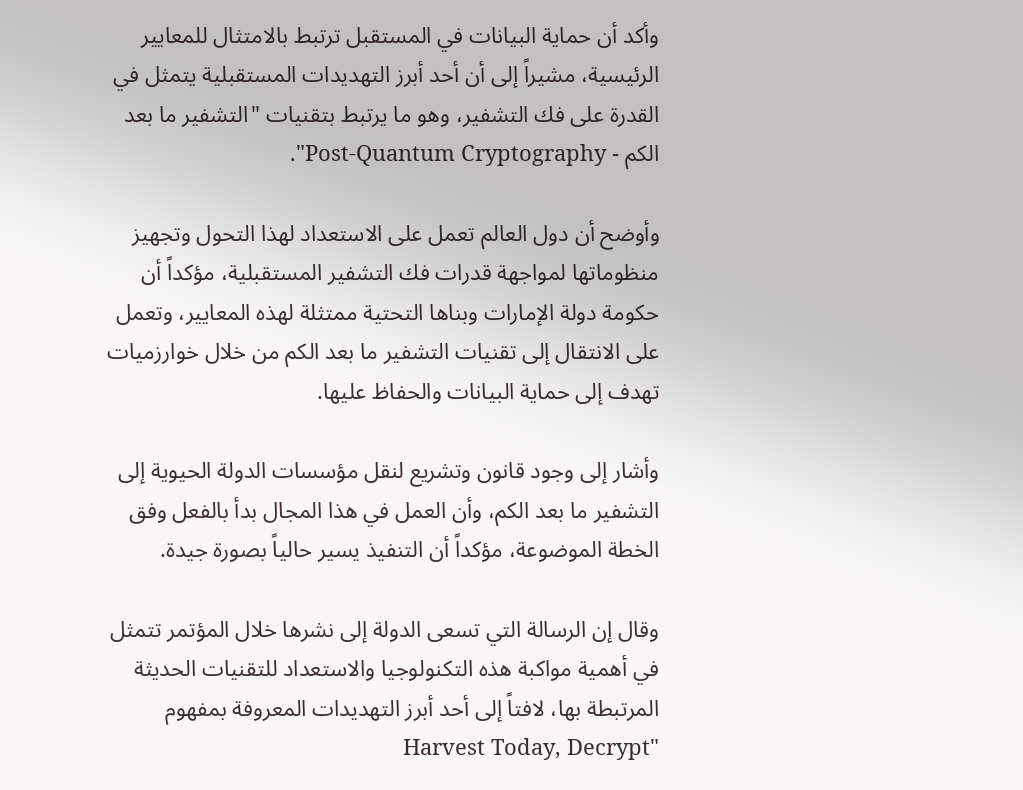وأكد أن حماية البيانات في المستقبل ترتبط بالامتثال للمعايير الرئيسية، مشيراً إلى أن أحد أبرز التهديدات المستقبلية يتمثل في القدرة على فك التشفير، وهو ما يرتبط بتقنيات "التشفير ما بعد الكم - Post-Quantum Cryptography".

وأوضح أن دول العالم تعمل على الاستعداد لهذا التحول وتجهيز منظوماتها لمواجهة قدرات فك التشفير المستقبلية، مؤكداً أن حكومة دولة الإمارات وبناها التحتية ممتثلة لهذه المعايير، وتعمل على الانتقال إلى تقنيات التشفير ما بعد الكم من خلال خوارزميات تهدف إلى حماية البيانات والحفاظ عليها.

وأشار إلى وجود قانون وتشريع لنقل مؤسسات الدولة الحيوية إلى التشفير ما بعد الكم، وأن العمل في هذا المجال بدأ بالفعل وفق الخطة الموضوعة، مؤكداً أن التنفيذ يسير حالياً بصورة جيدة.

وقال إن الرسالة التي تسعى الدولة إلى نشرها خلال المؤتمر تتمثل في أهمية مواكبة هذه التكنولوجيا والاستعداد للتقنيات الحديثة المرتبطة بها، لافتاً إلى أحد أبرز التهديدات المعروفة بمفهوم "Harvest Today, Decrypt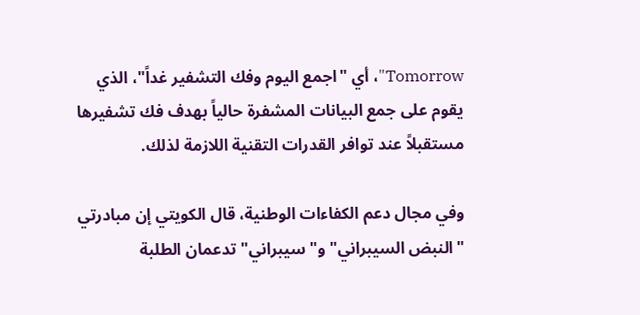Tomorrow"، أي "اجمع اليوم وفك التشفير غداً"، الذي يقوم على جمع البيانات المشفرة حالياً بهدف فك تشفيرها مستقبلاً عند توافر القدرات التقنية اللازمة لذلك.

وفي مجال دعم الكفاءات الوطنية، قال الكويتي إن مبادرتي "النبض السيبراني" و"سيبراني" تدعمان الطلبة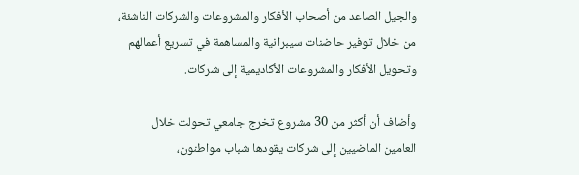والجيل الصاعد من أصحاب الأفكار والمشروعات والشركات الناشئة، من خلال توفير حاضنات سيبرانية والمساهمة في تسريع أعمالهم وتحويل الأفكار والمشروعات الأكاديمية إلى شركات.

وأضاف أن أكثر من 30 مشروع تخرج جامعي تحولت خلال العامين الماضيين إلى شركات يقودها شباب مواطنون،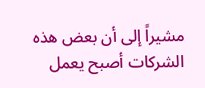مشيراً إلى أن بعض هذه الشركات أصبح يعمل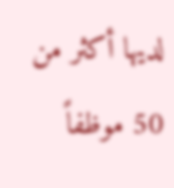لديها أكثر من 50 موظفاً